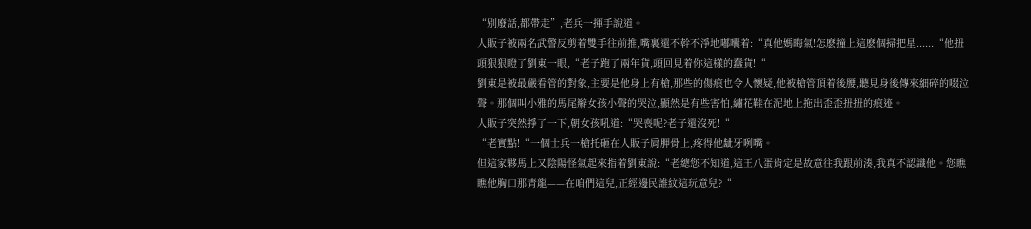“别廢話,都帶走”,老兵一揮手說道。
人販子被兩名武警反剪着雙手往前推,嘴裏還不幹不淨地嘟囔着:“真他媽晦氣!怎麽撞上這麽個掃把星......“他扭頭狠狠瞪了劉東一眼,“老子跑了兩年貨,頭回見着你這樣的蠢貨!“
劉東是被最嚴看管的對象,主要是他身上有槍,那些的傷痕也令人懷疑,他被槍管頂着後腰,聽見身後傳來細碎的啜泣聲。那個叫小雅的馬尾辮女孩小聲的哭泣,顯然是有些害怕,繡花鞋在泥地上拖出歪歪扭扭的痕迹。
人販子突然掙了一下,朝女孩吼道:“哭喪呢?老子還沒死!“
“老實點!“一個士兵一槍托砸在人販子肩胛骨上,疼得他龇牙咧嘴。
但這家夥馬上又陰陽怪氣起來指着劉東說:“老總您不知道,這王八蛋肯定是故意往我跟前湊,我真不認識他。您瞧瞧他胸口那青龍——在咱們這兒,正經邊民誰紋這玩意兒?“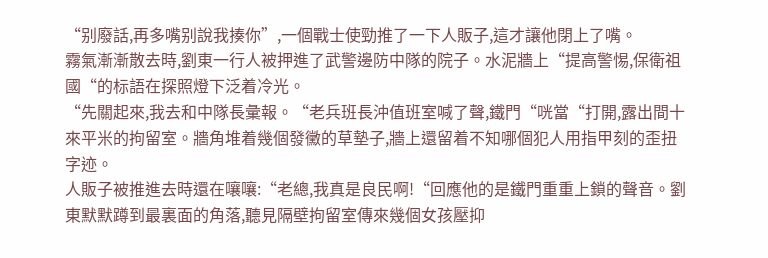“别廢話,再多嘴别說我揍你”,一個戰士使勁推了一下人販子,這才讓他閉上了嘴。
霧氣漸漸散去時,劉東一行人被押進了武警邊防中隊的院子。水泥牆上“提高警惕,保衛祖國“的标語在探照燈下泛着冷光。
“先關起來,我去和中隊長彙報。“老兵班長沖值班室喊了聲,鐵門“咣當“打開,露出間十來平米的拘留室。牆角堆着幾個發黴的草墊子,牆上還留着不知哪個犯人用指甲刻的歪扭字迹。
人販子被推進去時還在嚷嚷:“老總,我真是良民啊!“回應他的是鐵門重重上鎖的聲音。劉東默默蹲到最裏面的角落,聽見隔壁拘留室傳來幾個女孩壓抑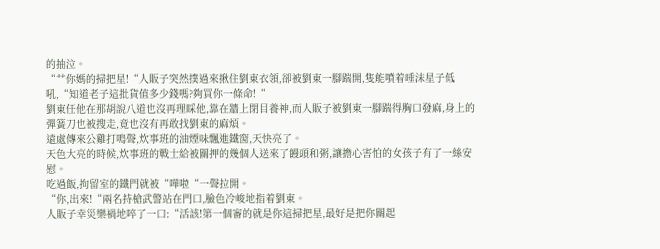的抽泣。
“艹你媽的掃把星!“人販子突然撲過來揪住劉東衣領,卻被劉東一腳踹開,隻能噴着唾沫星子低吼,“知道老子這批貨值多少錢嗎?夠買你一條命!“
劉東任他在那胡說八道也沒再理睬他,靠在牆上閉目養神,而人販子被劉東一腳踹得胸口發麻,身上的彈簧刀也被搜走,竟也沒有再敢找劉東的麻煩。
遠處傳來公雞打鳴聲,炊事班的油煙味飄進鐵窗,天快亮了。
天色大亮的時候,炊事班的戰士給被關押的幾個人送來了饅頭和粥,讓擔心害怕的女孩子有了一絲安慰。
吃過飯,拘留室的鐵門就被“嘩啦“一聲拉開。
“你,出來!“兩名持槍武警站在門口,臉色冷峻地指着劉東。
人販子幸災樂禍地啐了一口:“活該!第一個審的就是你這掃把星,最好是把你關起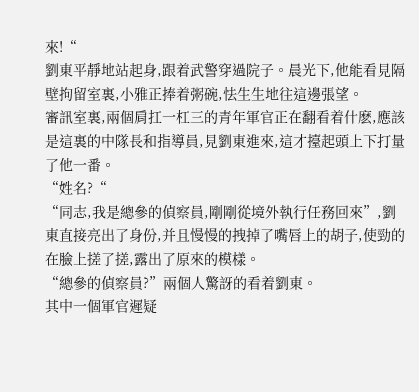來!“
劉東平靜地站起身,跟着武警穿過院子。晨光下,他能看見隔壁拘留室裏,小雅正捧着粥碗,怯生生地往這邊張望。
審訊室裏,兩個肩扛一杠三的青年軍官正在翻看着什麽,應該是這裏的中隊長和指導員,見劉東進來,這才擡起頭上下打量了他一番。
“姓名?“
“同志,我是總參的偵察員,剛剛從境外執行任務回來”,劉東直接亮出了身份,并且慢慢的拽掉了嘴唇上的胡子,使勁的在臉上搓了搓,露出了原來的模樣。
“總參的偵察員?”兩個人驚訝的看着劉東。
其中一個軍官遲疑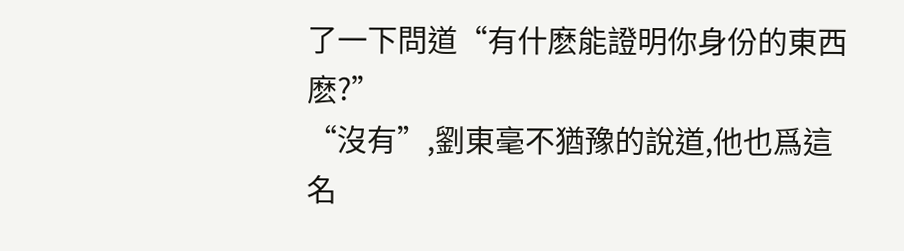了一下問道“有什麽能證明你身份的東西麽?”
“沒有”,劉東毫不猶豫的說道,他也爲這名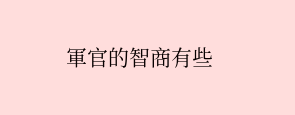軍官的智商有些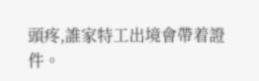頭疼,誰家特工出境會帶着證件。